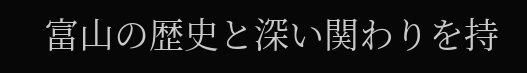富山の歴史と深い関わりを持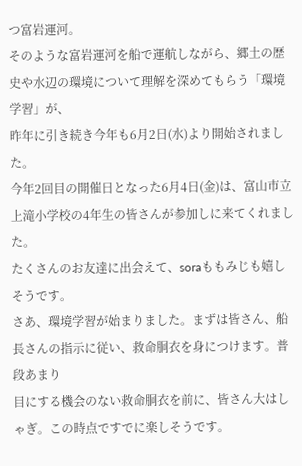つ富岩運河。
そのような富岩運河を船で運航しながら、郷土の歴史や水辺の環境について理解を深めてもらう「環境学習」が、
昨年に引き続き今年も6月2日(水)より開始されました。
今年2回目の開催日となった6月4日(金)は、富山市立上滝小学校の4年生の皆さんが参加しに来てくれました。
たくさんのお友達に出会えて、soraももみじも嬉しそうです。
さあ、環境学習が始まりました。まずは皆さん、船長さんの指示に従い、救命胴衣を身につけます。普段あまり
目にする機会のない救命胴衣を前に、皆さん大はしゃぎ。この時点ですでに楽しそうです。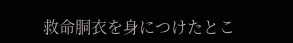救命胴衣を身につけたとこ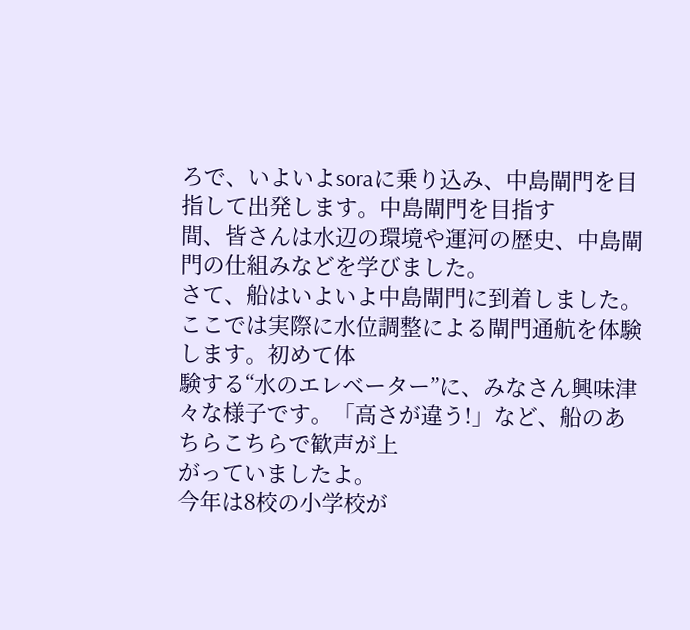ろで、いよいよsoraに乗り込み、中島閘門を目指して出発します。中島閘門を目指す
間、皆さんは水辺の環境や運河の歴史、中島閘門の仕組みなどを学びました。
さて、船はいよいよ中島閘門に到着しました。ここでは実際に水位調整による閘門通航を体験します。初めて体
験する“水のエレベーター”に、みなさん興味津々な様子です。「高さが違う!」など、船のあちらこちらで歓声が上
がっていましたよ。
今年は8校の小学校が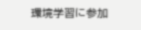環境学習に参加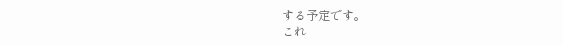する予定です。
これ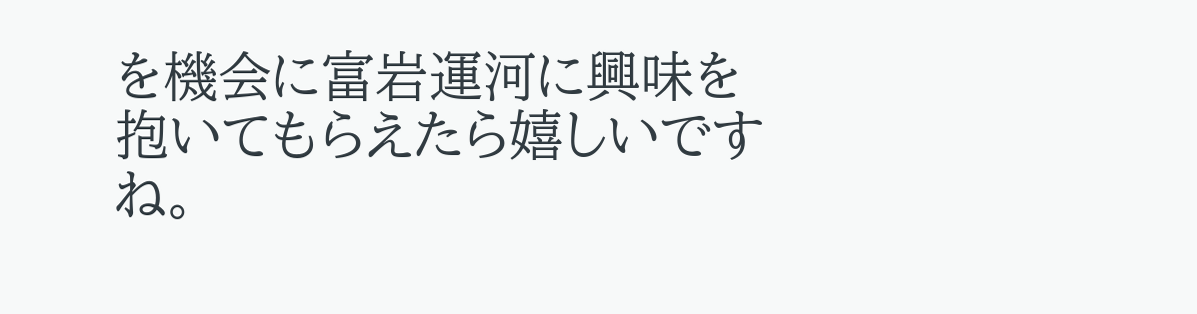を機会に富岩運河に興味を抱いてもらえたら嬉しいですね。